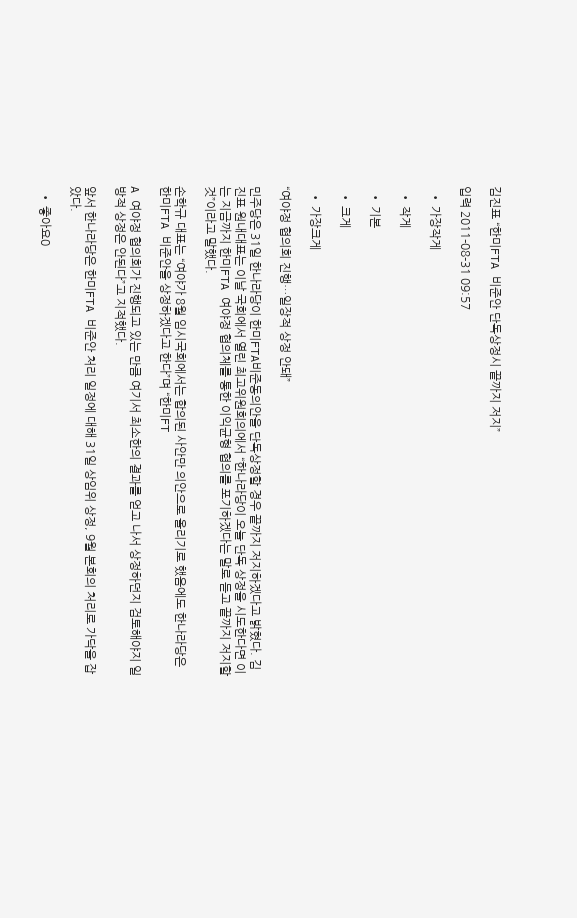김진표 “한미FTA 비준안 단독상정시 끝까지 저지”

입력 2011-08-31 09:57

  • 가장작게

  • 작게

  • 기본

  • 크게

  • 가장크게

“여야정 협의회 진행…일장적 상정 안돼”

민주당은 31일 한나라당이 한미FTA비준동의안을 단독상정할 경우 끝까지 저지하겠다고 밝혔다. 김진표 원내대표는 이날 국회에서 열린 최고위원회의에서 “한나라당이 오늘 단독 상정을 시도한다면 이는 지금까지 한미FTA 여야정 협의체를 통한 이익균형 협의를 포기하겠다는 말로 듣고 끝까지 저지할 것”이라고 말했다.

손학규 대표는 “여야가 8월 임시국회에서는 합의된 사안만 의안으로 올리기로 했음에도 한나라당은 한미FTA 비준안을 상정하겠다고 한다”며 “한미FT

A 여야정 협의회가 진행되고 있는 만큼 여기서 최소한의 결과를 얻고 나서 상정하던지 검토해야지 일방적 상정은 안된다”고 지적했다.

앞서 한나라당은 한미FTA 비준안 처리 일정에 대해 31일 상임위 상정, 9월 본회의 처리로 가닥을 잡았다.

  • 좋아요0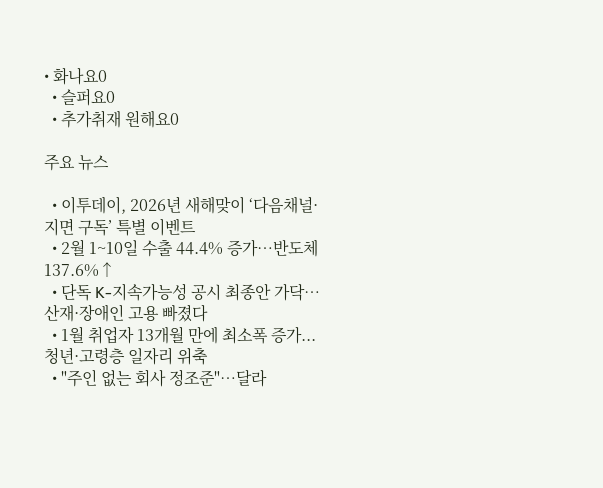• 화나요0
  • 슬퍼요0
  • 추가취재 원해요0

주요 뉴스

  • 이투데이, 2026년 새해맞이 ‘다음채널·지면 구독’ 특별 이벤트
  • 2월 1~10일 수출 44.4% 증가⋯반도체 137.6%↑
  • 단독 K-지속가능성 공시 최종안 가닥… 산재·장애인 고용 빠졌다
  • 1월 취업자 13개월 만에 최소폭 증가...청년·고령층 일자리 위축
  • "주인 없는 회사 정조준"…달라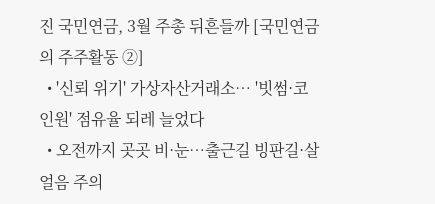진 국민연금, 3월 주총 뒤흔들까 [국민연금의 주주활동 ②]
  • '신뢰 위기' 가상자산거래소… '빗썸·코인원' 점유율 되레 늘었다
  • 오전까지 곳곳 비·눈…출근길 빙판길·살얼음 주의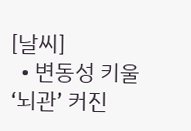[날씨]
  • 변동성 키울 ‘뇌관’ 커진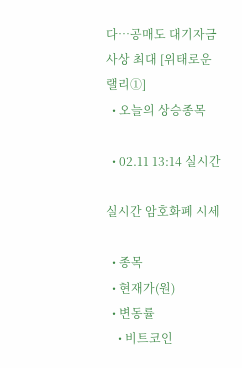다…공매도 대기자금 사상 최대 [위태로운 랠리①]
  • 오늘의 상승종목

  • 02.11 13:14 실시간

실시간 암호화폐 시세

  • 종목
  • 현재가(원)
  • 변동률
    • 비트코인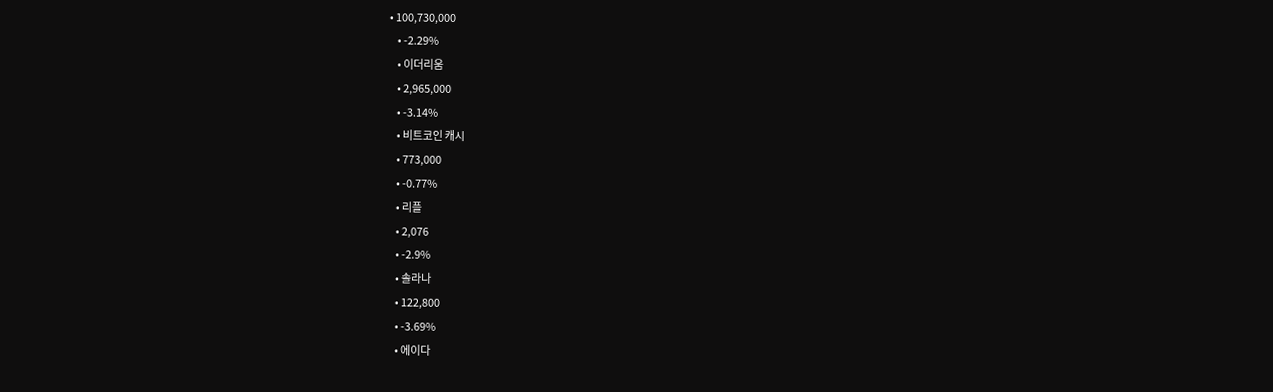• 100,730,000
    • -2.29%
    • 이더리움
    • 2,965,000
    • -3.14%
    • 비트코인 캐시
    • 773,000
    • -0.77%
    • 리플
    • 2,076
    • -2.9%
    • 솔라나
    • 122,800
    • -3.69%
    • 에이다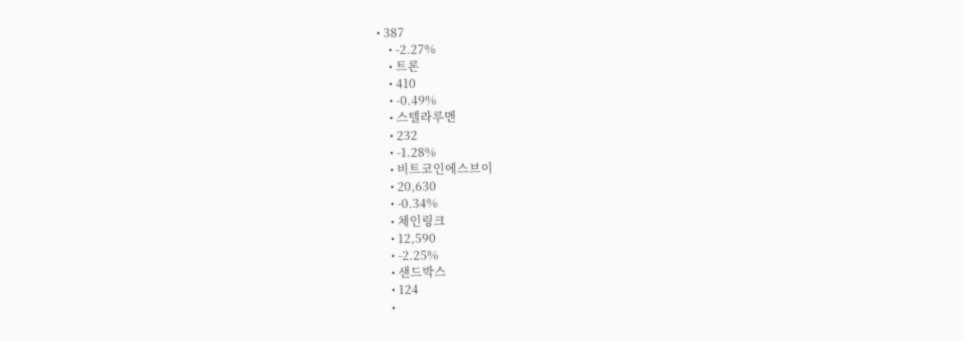• 387
    • -2.27%
    • 트론
    • 410
    • -0.49%
    • 스텔라루멘
    • 232
    • -1.28%
    • 비트코인에스브이
    • 20,630
    • -0.34%
    • 체인링크
    • 12,590
    • -2.25%
    • 샌드박스
    • 124
    •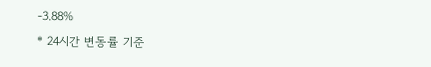-3.88%
* 24시간 변동률 기준